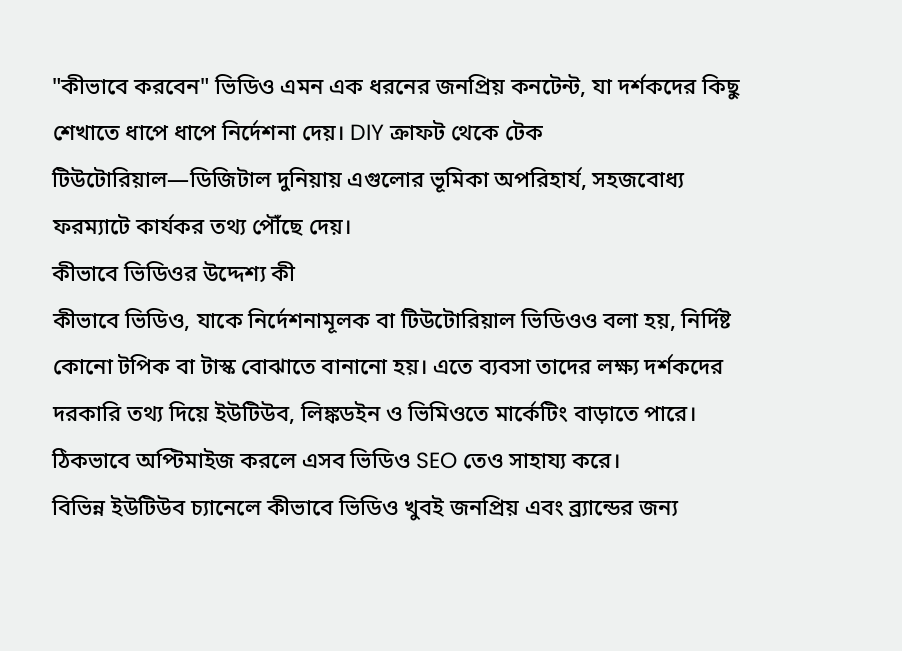"কীভাবে করবেন" ভিডিও এমন এক ধরনের জনপ্রিয় কনটেন্ট, যা দর্শকদের কিছু শেখাতে ধাপে ধাপে নির্দেশনা দেয়। DIY ক্রাফট থেকে টেক টিউটোরিয়াল—ডিজিটাল দুনিয়ায় এগুলোর ভূমিকা অপরিহার্য, সহজবোধ্য ফরম্যাটে কার্যকর তথ্য পৌঁছে দেয়।
কীভাবে ভিডিওর উদ্দেশ্য কী
কীভাবে ভিডিও, যাকে নির্দেশনামূলক বা টিউটোরিয়াল ভিডিওও বলা হয়, নির্দিষ্ট কোনো টপিক বা টাস্ক বোঝাতে বানানো হয়। এতে ব্যবসা তাদের লক্ষ্য দর্শকদের দরকারি তথ্য দিয়ে ইউটিউব, লিঙ্কডইন ও ভিমিওতে মার্কেটিং বাড়াতে পারে। ঠিকভাবে অপ্টিমাইজ করলে এসব ভিডিও SEO তেও সাহায্য করে।
বিভিন্ন ইউটিউব চ্যানেলে কীভাবে ভিডিও খুবই জনপ্রিয় এবং ব্র্যান্ডের জন্য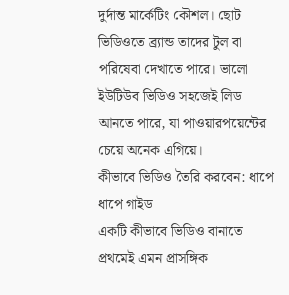দুর্দান্ত মার্কেটিং কৌশল। ছোট ভিডিওতে ব্র্যান্ড তাদের টুল বা পরিষেবা দেখাতে পারে। ভালো ইউটিউব ভিডিও সহজেই লিড আনতে পারে, যা পাওয়ারপয়েন্টের চেয়ে অনেক এগিয়ে।
কীভাবে ভিডিও তৈরি করবেন: ধাপে ধাপে গাইড
একটি কীভাবে ভিডিও বানাতে প্রথমেই এমন প্রাসঙ্গিক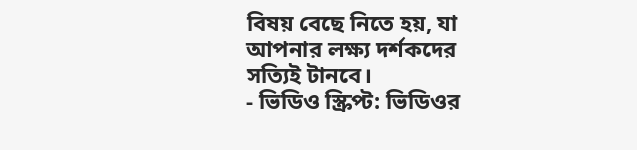বিষয় বেছে নিতে হয়, যা আপনার লক্ষ্য দর্শকদের সত্যিই টানবে।
- ভিডিও স্ক্রিপ্ট: ভিডিওর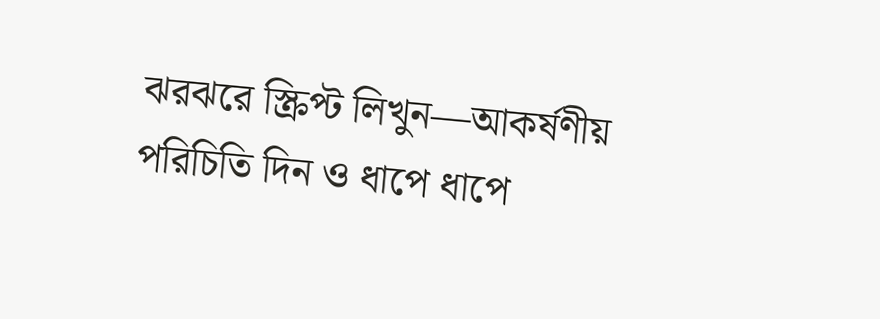ঝরঝরে স্ক্রিপ্ট লিখুন—আকর্ষণীয় পরিচিতি দিন ও ধাপে ধাপে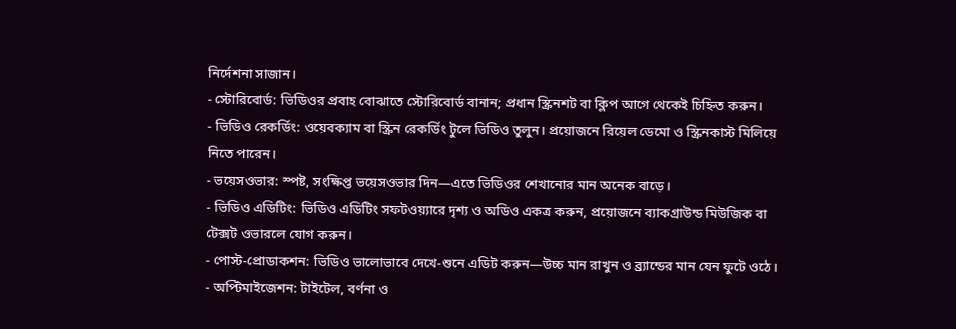নির্দেশনা সাজান।
- স্টোরিবোর্ড: ভিডিওর প্রবাহ বোঝাতে স্টোরিবোর্ড বানান; প্রধান স্ক্রিনশট বা ক্লিপ আগে থেকেই চিহ্নিত করুন।
- ভিডিও রেকর্ডিং: ওয়েবক্যাম বা স্ক্রিন রেকর্ডিং টুলে ভিডিও তুলুন। প্রয়োজনে রিয়েল ডেমো ও স্ক্রিনকাস্ট মিলিয়ে নিতে পারেন।
- ভয়েসওভার: স্পষ্ট, সংক্ষিপ্ত ভয়েসওভার দিন—এতে ভিডিওর শেখানোর মান অনেক বাড়ে।
- ভিডিও এডিটিং: ভিডিও এডিটিং সফটওয়্যারে দৃশ্য ও অডিও একত্র করুন, প্রয়োজনে ব্যাকগ্রাউন্ড মিউজিক বা টেক্সট ওভারলে যোগ করুন।
- পোস্ট-প্রোডাকশন: ভিডিও ভালোভাবে দেখে-শুনে এডিট করুন—উচ্চ মান রাখুন ও ব্র্যান্ডের মান যেন ফুটে ওঠে।
- অপ্টিমাইজেশন: টাইটেল, বর্ণনা ও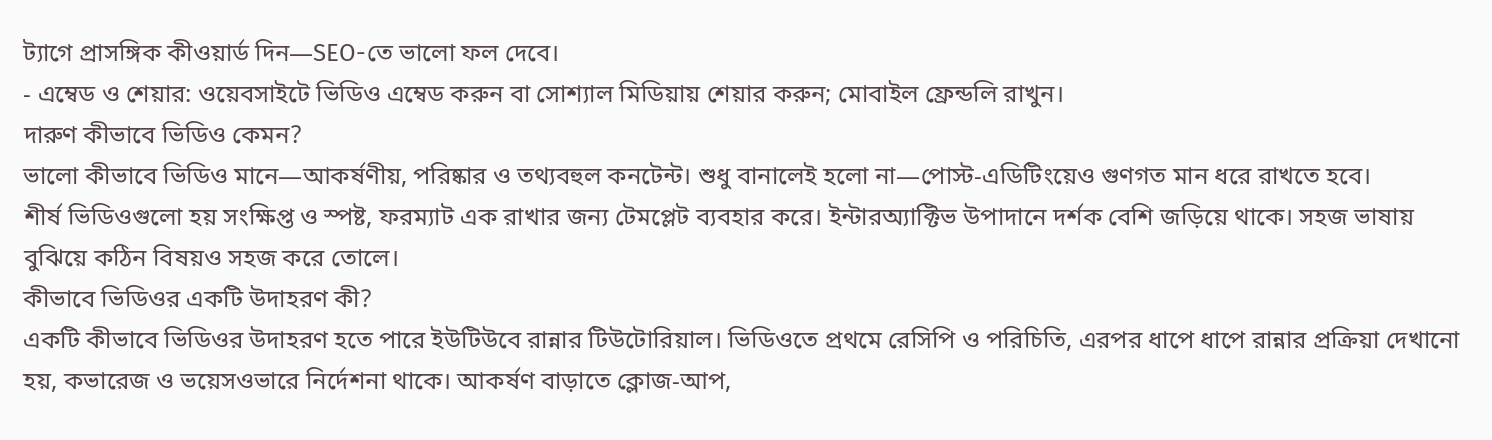ট্যাগে প্রাসঙ্গিক কীওয়ার্ড দিন—SEO-তে ভালো ফল দেবে।
- এম্বেড ও শেয়ার: ওয়েবসাইটে ভিডিও এম্বেড করুন বা সোশ্যাল মিডিয়ায় শেয়ার করুন; মোবাইল ফ্রেন্ডলি রাখুন।
দারুণ কীভাবে ভিডিও কেমন?
ভালো কীভাবে ভিডিও মানে—আকর্ষণীয়, পরিষ্কার ও তথ্যবহুল কনটেন্ট। শুধু বানালেই হলো না—পোস্ট-এডিটিংয়েও গুণগত মান ধরে রাখতে হবে।
শীর্ষ ভিডিওগুলো হয় সংক্ষিপ্ত ও স্পষ্ট, ফরম্যাট এক রাখার জন্য টেমপ্লেট ব্যবহার করে। ইন্টারঅ্যাক্টিভ উপাদানে দর্শক বেশি জড়িয়ে থাকে। সহজ ভাষায় বুঝিয়ে কঠিন বিষয়ও সহজ করে তোলে।
কীভাবে ভিডিওর একটি উদাহরণ কী?
একটি কীভাবে ভিডিওর উদাহরণ হতে পারে ইউটিউবে রান্নার টিউটোরিয়াল। ভিডিওতে প্রথমে রেসিপি ও পরিচিতি, এরপর ধাপে ধাপে রান্নার প্রক্রিয়া দেখানো হয়, কভারেজ ও ভয়েসওভারে নির্দেশনা থাকে। আকর্ষণ বাড়াতে ক্লোজ-আপ,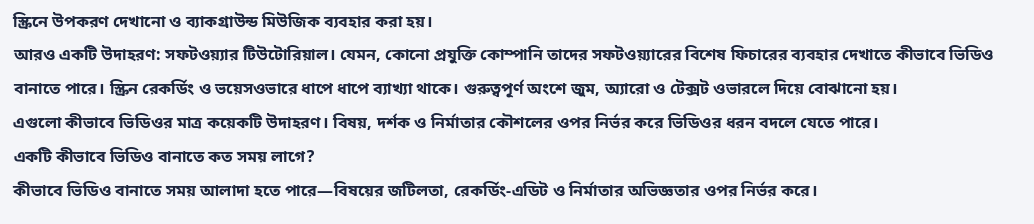স্ক্রিনে উপকরণ দেখানো ও ব্যাকগ্রাউন্ড মিউজিক ব্যবহার করা হয়।
আরও একটি উদাহরণ: সফটওয়্যার টিউটোরিয়াল। যেমন, কোনো প্রযুক্তি কোম্পানি তাদের সফটওয়্যারের বিশেষ ফিচারের ব্যবহার দেখাতে কীভাবে ভিডিও বানাতে পারে। স্ক্রিন রেকর্ডিং ও ভয়েসওভারে ধাপে ধাপে ব্যাখ্যা থাকে। গুরুত্বপূর্ণ অংশে জুম, অ্যারো ও টেক্সট ওভারলে দিয়ে বোঝানো হয়।
এগুলো কীভাবে ভিডিওর মাত্র কয়েকটি উদাহরণ। বিষয়, দর্শক ও নির্মাতার কৌশলের ওপর নির্ভর করে ভিডিওর ধরন বদলে যেতে পারে।
একটি কীভাবে ভিডিও বানাতে কত সময় লাগে?
কীভাবে ভিডিও বানাতে সময় আলাদা হতে পারে—বিষয়ের জটিলতা, রেকর্ডিং-এডিট ও নির্মাতার অভিজ্ঞতার ওপর নির্ভর করে।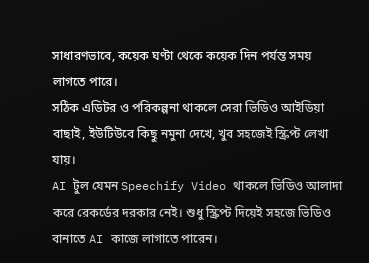সাধারণভাবে, কয়েক ঘণ্টা থেকে কয়েক দিন পর্যন্ত সময় লাগতে পারে।
সঠিক এডিটর ও পরিকল্পনা থাকলে সেরা ভিডিও আইডিয়া বাছাই, ইউটিউবে কিছু নমুনা দেখে, খুব সহজেই স্ক্রিপ্ট লেখা যায়।
AI টুল যেমন Speechify Video থাকলে ভিডিও আলাদা করে রেকর্ডের দরকার নেই। শুধু স্ক্রিপ্ট দিয়েই সহজে ভিডিও বানাতে AI কাজে লাগাতে পারেন।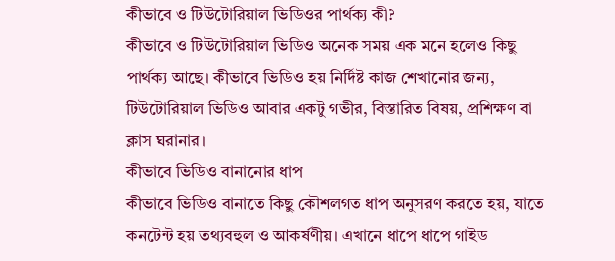কীভাবে ও টিউটোরিয়াল ভিডিওর পার্থক্য কী?
কীভাবে ও টিউটোরিয়াল ভিডিও অনেক সময় এক মনে হলেও কিছু পার্থক্য আছে। কীভাবে ভিডিও হয় নির্দিষ্ট কাজ শেখানোর জন্য, টিউটোরিয়াল ভিডিও আবার একটু গভীর, বিস্তারিত বিষয়, প্রশিক্ষণ বা ক্লাস ঘরানার।
কীভাবে ভিডিও বানানোর ধাপ
কীভাবে ভিডিও বানাতে কিছু কৌশলগত ধাপ অনুসরণ করতে হয়, যাতে কনটেন্ট হয় তথ্যবহুল ও আকর্ষণীয়। এখানে ধাপে ধাপে গাইড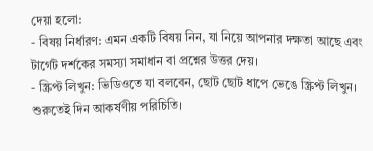দেয়া হলো:
- বিষয় নির্ধারণ: এমন একটি বিষয় নিন, যা নিয়ে আপনার দক্ষতা আছে এবং টার্গেট দর্শকের সমস্যা সমাধান বা প্রশ্নের উত্তর দেয়।
- স্ক্রিপ্ট লিখুন: ভিডিওতে যা বলবেন, ছোট ছোট ধাপে ভেঙে স্ক্রিপ্ট লিখুন। শুরুতেই দিন আকর্ষণীয় পরিচিতি।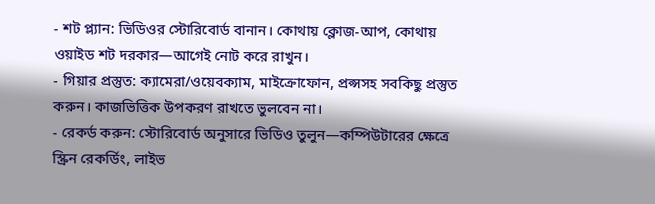- শট প্ল্যান: ভিডিওর স্টোরিবোর্ড বানান। কোথায় ক্লোজ-আপ, কোথায় ওয়াইড শট দরকার—আগেই নোট করে রাখুন।
- গিয়ার প্রস্তুত: ক্যামেরা/ওয়েবক্যাম, মাইক্রোফোন, প্রপ্সসহ সবকিছু প্রস্তুত করুন। কাজভিত্তিক উপকরণ রাখতে ভুলবেন না।
- রেকর্ড করুন: স্টোরিবোর্ড অনুসারে ভিডিও তুলুন—কম্পিউটারের ক্ষেত্রে স্ক্রিন রেকর্ডিং, লাইভ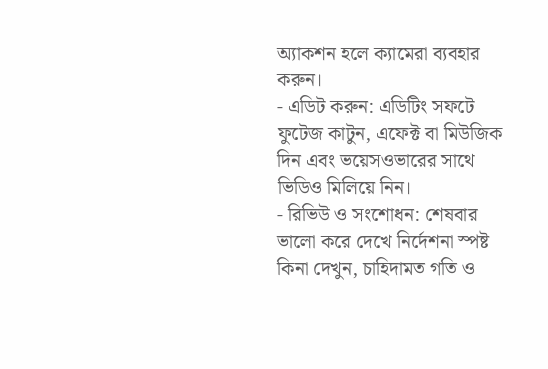অ্যাকশন হলে ক্যামেরা ব্যবহার করুন।
- এডিট করুন: এডিটিং সফটে ফুটেজ কাটুন, এফেক্ট বা মিউজিক দিন এবং ভয়েসওভারের সাথে ভিডিও মিলিয়ে নিন।
- রিভিউ ও সংশোধন: শেষবার ভালো করে দেখে নির্দেশনা স্পষ্ট কিনা দেখুন, চাহিদামত গতি ও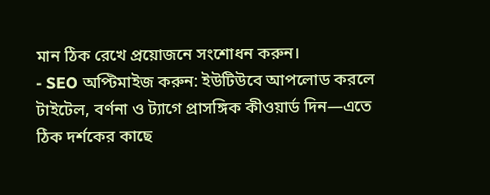মান ঠিক রেখে প্রয়োজনে সংশোধন করুন।
- SEO অপ্টিমাইজ করুন: ইউটিউবে আপলোড করলে টাইটেল, বর্ণনা ও ট্যাগে প্রাসঙ্গিক কীওয়ার্ড দিন—এতে ঠিক দর্শকের কাছে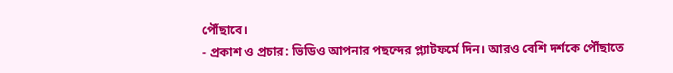পৌঁছাবে।
- প্রকাশ ও প্রচার: ভিডিও আপনার পছন্দের প্ল্যাটফর্মে দিন। আরও বেশি দর্শকে পৌঁছাতে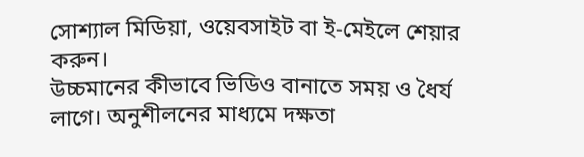সোশ্যাল মিডিয়া, ওয়েবসাইট বা ই-মেইলে শেয়ার করুন।
উচ্চমানের কীভাবে ভিডিও বানাতে সময় ও ধৈর্য লাগে। অনুশীলনের মাধ্যমে দক্ষতা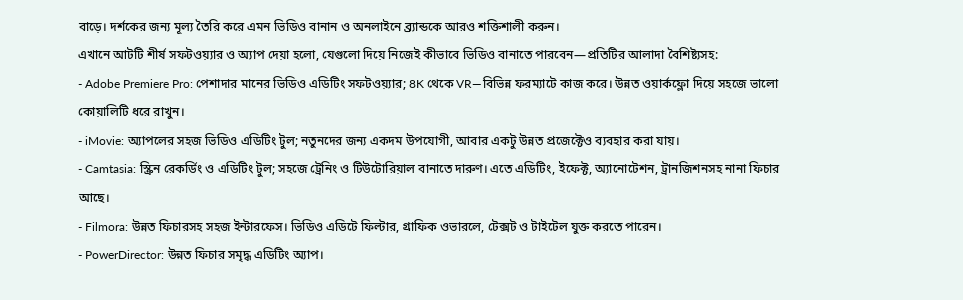বাড়ে। দর্শকের জন্য মূল্য তৈরি করে এমন ভিডিও বানান ও অনলাইনে ব্র্যান্ডকে আরও শক্তিশালী করুন।
এখানে আটটি শীর্ষ সফটওয়্যার ও অ্যাপ দেয়া হলো, যেগুলো দিয়ে নিজেই কীভাবে ভিডিও বানাতে পারবেন—প্রতিটির আলাদা বৈশিষ্ট্যসহ:
- Adobe Premiere Pro: পেশাদার মানের ভিডিও এডিটিং সফটওয়্যার; 8K থেকে VR—বিভিন্ন ফরম্যাটে কাজ করে। উন্নত ওয়ার্কফ্লো দিয়ে সহজে ভালো কোয়ালিটি ধরে রাখুন।
- iMovie: অ্যাপলের সহজ ভিডিও এডিটিং টুল; নতুনদের জন্য একদম উপযোগী, আবার একটু উন্নত প্রজেক্টেও ব্যবহার করা যায়।
- Camtasia: স্ক্রিন রেকর্ডিং ও এডিটিং টুল; সহজে ট্রেনিং ও টিউটোরিয়াল বানাতে দারুণ। এতে এডিটিং, ইফেক্ট, অ্যানোটেশন, ট্রানজিশনসহ নানা ফিচার আছে।
- Filmora: উন্নত ফিচারসহ সহজ ইন্টারফেস। ভিডিও এডিটে ফিল্টার, গ্রাফিক ওভারলে, টেক্সট ও টাইটেল যুক্ত করতে পারেন।
- PowerDirector: উন্নত ফিচার সমৃদ্ধ এডিটিং অ্যাপ।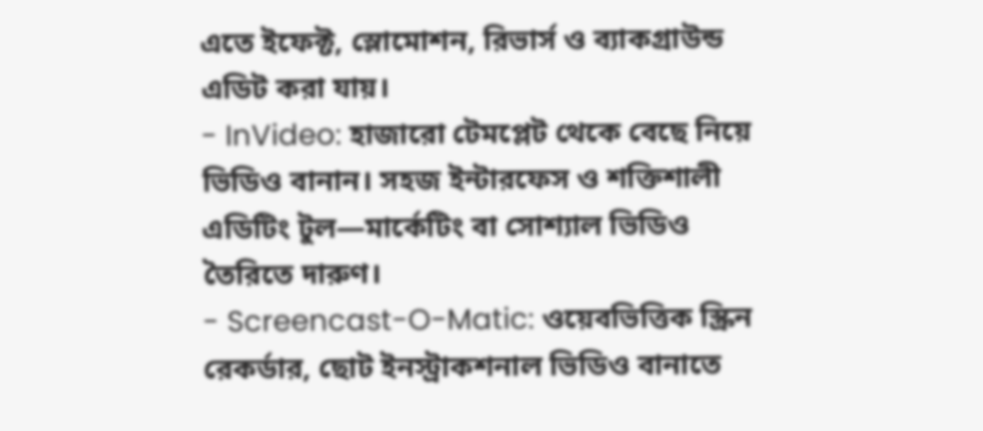এতে ইফেক্ট, স্লোমোশন, রিভার্স ও ব্যাকগ্রাউন্ড এডিট করা যায়।
- InVideo: হাজারো টেমপ্লেট থেকে বেছে নিয়ে ভিডিও বানান। সহজ ইন্টারফেস ও শক্তিশালী এডিটিং টুল—মার্কেটিং বা সোশ্যাল ভিডিও তৈরিতে দারুণ।
- Screencast-O-Matic: ওয়েবভিত্তিক স্ক্রিন রেকর্ডার, ছোট ইনস্ট্রাকশনাল ভিডিও বানাতে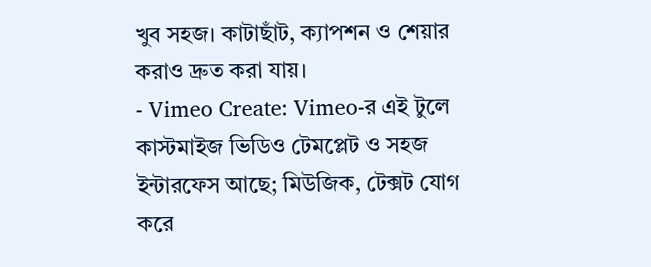খুব সহজ। কাটাছাঁট, ক্যাপশন ও শেয়ার করাও দ্রুত করা যায়।
- Vimeo Create: Vimeo-র এই টুলে কাস্টমাইজ ভিডিও টেমপ্লেট ও সহজ ইন্টারফেস আছে; মিউজিক, টেক্সট যোগ করে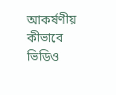আকর্ষণীয় কীভাবে ভিডিও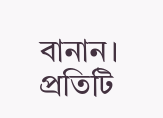বানান।
প্রতিটি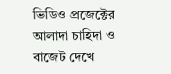ভিডিও প্রজেক্টের আলাদা চাহিদা ও বাজেট দেখে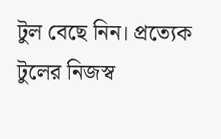টুল বেছে নিন। প্রত্যেক টুলের নিজস্ব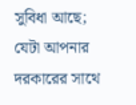সুবিধা আছে; যেটা আপনার দরকারের সাথে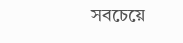সবচেয়ে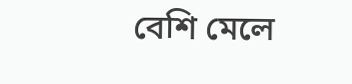বেশি মেলে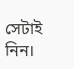সেটাই নিন।